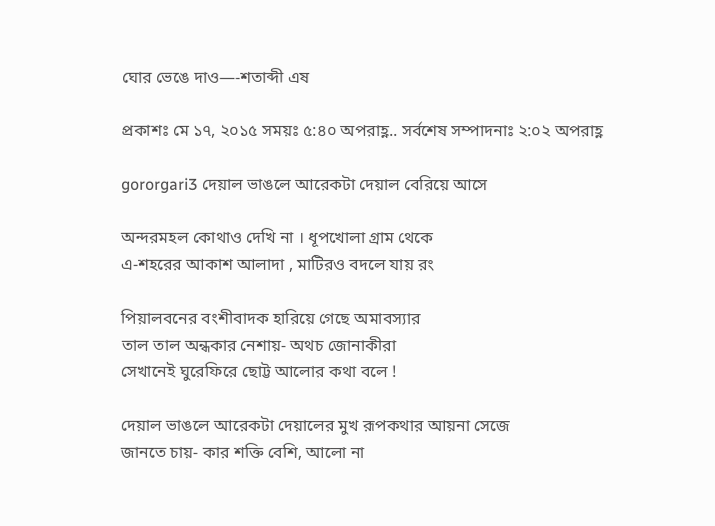ঘোর ভেঙে দাও—-শতাব্দী এষ

প্রকাশঃ মে ১৭, ২০১৫ সময়ঃ ৫:৪০ অপরাহ্ণ.. সর্বশেষ সম্পাদনাঃ ২:০২ অপরাহ্ণ

gororgari3 দেয়াল ভাঙলে আরেকটা দেয়াল বেরিয়ে আসে

অন্দরমহল কোথাও দেখি না । ধূপখোলা গ্রাম থেকে
এ-শহরের আকাশ আলাদা , মাটিরও বদলে যায় রং

পিয়ালবনের বংশীবাদক হারিয়ে গেছে অমাবস্যার
তাল তাল অন্ধকার নেশায়- অথচ জোনাকীরা
সেখানেই ঘুরেফিরে ছোট্ট আলোর কথা বলে !

দেয়াল ভাঙলে আরেকটা দেয়ালের মুখ রূপকথার আয়না সেজে
জানতে চায়- কার শক্তি বেশি, আলো না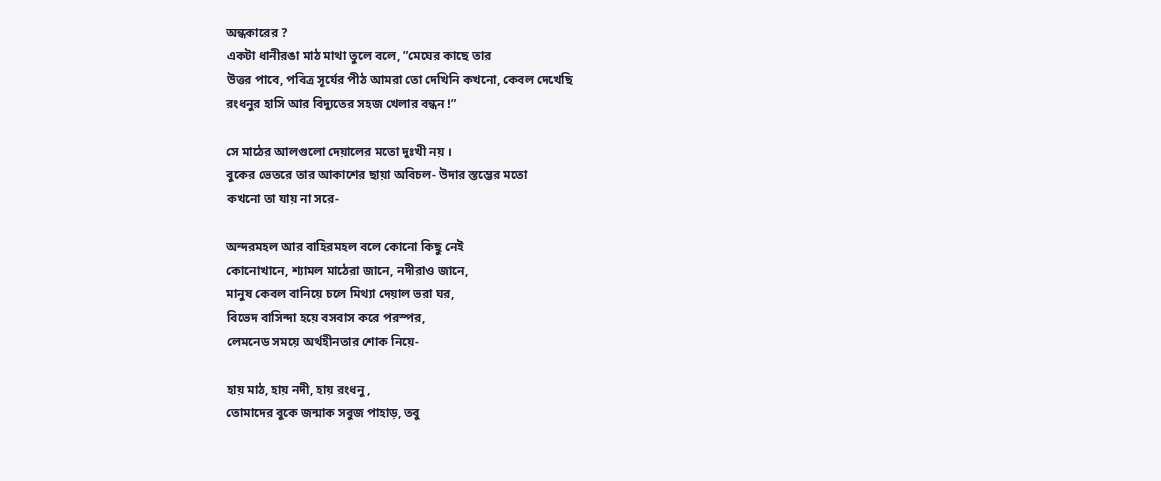অন্ধকারের ?
একটা ধানীরঙা মাঠ মাথা তুলে বলে, ”মেঘের কাছে তার
উত্তর পাবে, পবিত্র সূর্যের পীঠ আমরা তো দেখিনি কখনো, কেবল দেখেছি
রংধনুর হাসি আর বিদ্যুতের সহজ খেলার বন্ধন !”

সে মাঠের আলগুলো দেয়ালের মতো দুঃখী নয় ।
বুকের ভেতরে তার আকাশের ছায়া অবিচল- উদার স্তম্ভের মতো
কখনো তা যায় না সরে-

অন্দরমহল আর বাহিরমহল বলে কোনো কিছু নেই
কোনোখানে, শ্যামল মাঠেরা জানে, নদীরাও জানে,
মানুষ কেবল বানিয়ে চলে মিথ্যা দেয়াল ভরা ঘর,
বিভেদ বাসিন্দা হয়ে বসবাস করে পরস্পর,
লেমনেড সময়ে অর্থহীনতার শোক নিয়ে-

হায় মাঠ, হায় নদী, হায় রংধনু ,
তোমাদের বুকে জন্মাক সবুজ পাহাড়, তবু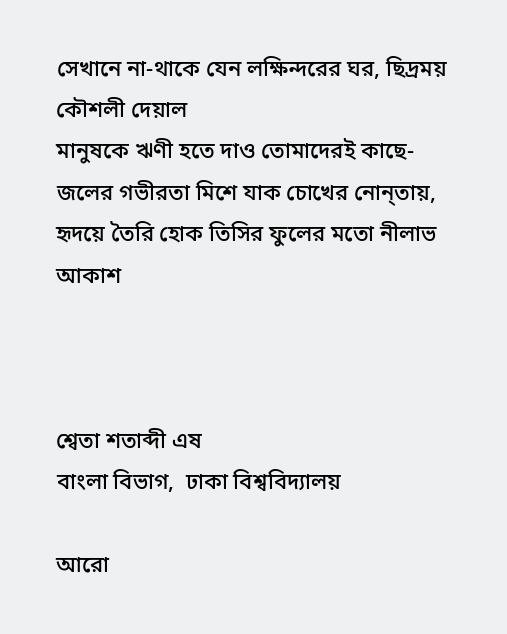সেখানে না-থাকে যেন লক্ষিন্দরের ঘর, ছিদ্রময় কৌশলী দেয়াল
মানুষকে ঋণী হতে দাও তোমাদেরই কাছে-
জলের গভীরতা মিশে যাক চোখের নোন্‌তায়,
হৃদয়ে তৈরি হোক তিসির ফুলের মতো নীলাভ আকাশ



শ্বেতা শতাব্দী এষ
বাংলা বিভাগ,  ঢাকা বিশ্ববিদ্যালয়

আরো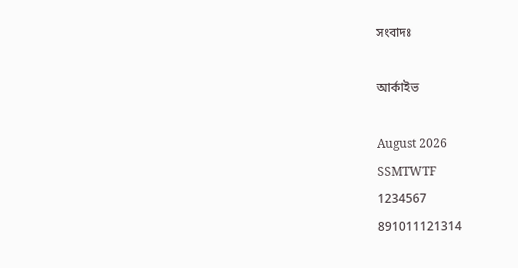সংবাদঃ

আর্কাইভ

August 2026
SSMTWTF
1234567
891011121314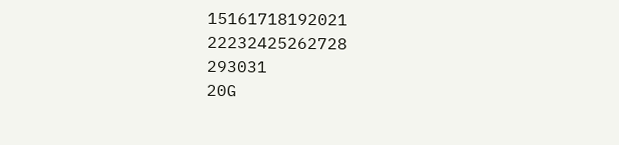15161718192021
22232425262728
293031
20G